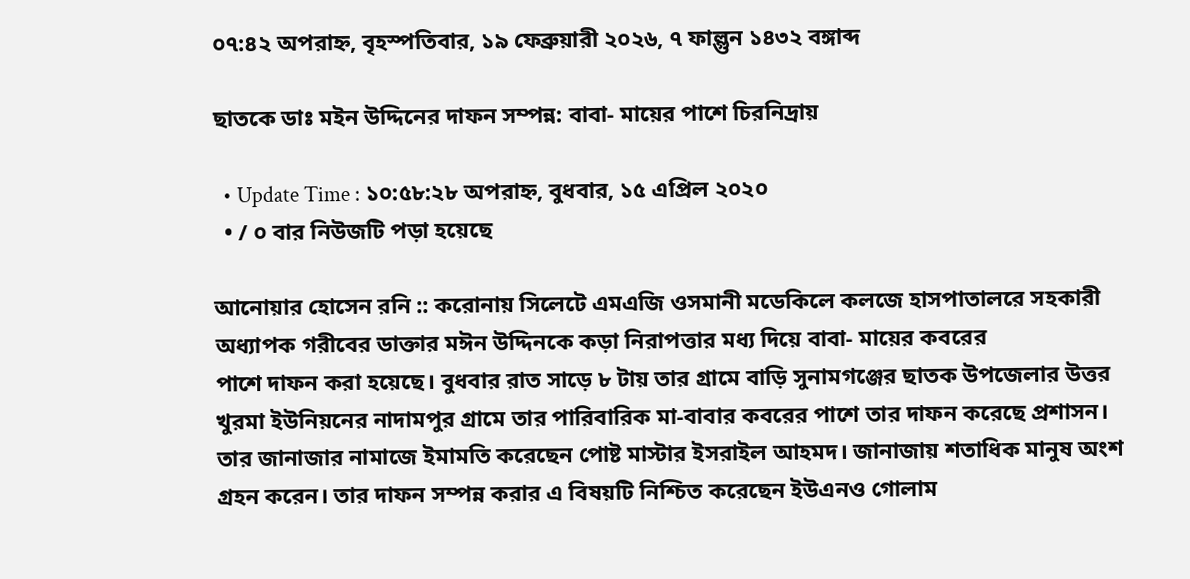০৭:৪২ অপরাহ্ন, বৃহস্পতিবার, ১৯ ফেব্রুয়ারী ২০২৬, ৭ ফাল্গুন ১৪৩২ বঙ্গাব্দ

ছাতকে ডাঃ মইন উদ্দিনের দাফন সম্পন্ন: বাবা- মায়ের পাশে চিরনিদ্রায়

  • Update Time : ১০:৫৮:২৮ অপরাহ্ন, বুধবার, ১৫ এপ্রিল ২০২০
  • / ০ বার নিউজটি পড়া হয়েছে

আনোয়ার হোসেন রনি :: করোনায় সিলেটে এমএজি ওসমানী মডেকিলে কলজে হাসপাতালরে সহকারী অধ্যাপক গরীবের ডাক্তার মঈন উদ্দিনকে কড়া নিরাপত্তার মধ্য দিয়ে বাবা- মায়ের কবরের
পাশে দাফন করা হয়েছে। বুধবার রাত সাড়ে ৮ টায় তার গ্রামে বাড়ি সুনামগঞ্জের ছাতক উপজেলার উত্তর খুরমা ইউনিয়নের নাদামপুর গ্রামে তার পারিবারিক মা-বাবার কবরের পাশে তার দাফন করেছে প্রশাসন। তার জানাজার নামাজে ইমামতি করেছেন পোষ্ট মাস্টার ইসরাইল আহমদ। জানাজায় শতাধিক মানুষ অংশ গ্রহন করেন। তার দাফন সম্পন্ন করার এ বিষয়টি নিশ্চিত করেছেন ইউএনও গোলাম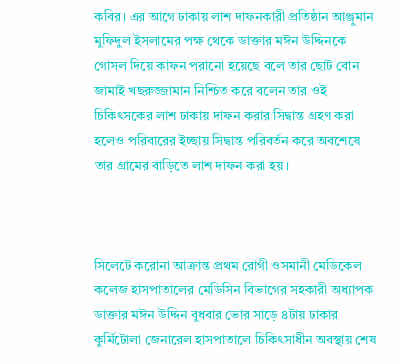কবির। এর আগে ঢাকায় লাশ দাফনকারী প্রতিষ্ঠান আঞ্জুমান মুফিদুল ইসলামের পক্ষ থেকে ডাক্তার মঈন উদ্দিনকে গোসল দিয়ে কাফন পরানো হয়েছে বলে তার ছোট বোন জামাই খছরুজ্জামান নিশ্চিত করে বলেন তার ওই চিকিৎসকের লাশ ঢাকায় দাফন করার সিদ্বান্ত গ্রহণ করা হলেও পরিবারের ইচ্ছায় সিদ্বান্ত পরিবর্তন করে অবশেষে তার গ্রামের বাড়িতে লাশ দাফন করা হয়।



সিলেটে করোনা আক্রান্ত প্রথম রোগী ওসমানী মেডিকেল কলেজ হাসপাতালের মেডিসিন বিভাগের সহকারী অধ্যাপক ডাক্তার মঈন উদ্দিন বুধবার ভোর সাড়ে ৪টায় ঢাকার কুর্মিটোলা জেনারেল হাসপাতালে চিকিৎসাধীন অবস্থায় শেষ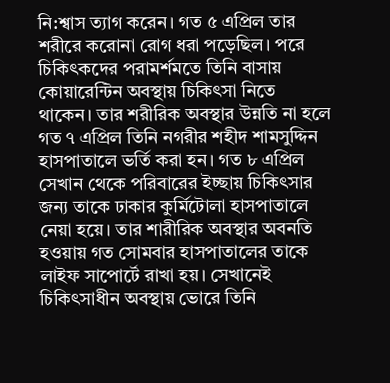নি:শ্বাস ত্যাগ করেন। গত ৫ এপ্রিল তার শরীরে করোনা রোগ ধরা পড়েছিল। পরে চিকিৎকদের পরামর্শমতে তিনি বাসায় কোয়ারেন্টিন অবস্থায় চিকিৎসা নিতে থাকেন। তার শরীরিক অবস্থার উন্নতি না হলে গত ৭ এপ্রিল তিনি নগরীর শহীদ শামসুদ্দিন হাসপাতালে ভর্তি করা হন। গত ৮ এপ্রিল সেখান থেকে পরিবারের ইচ্ছায় চিকিৎসার জন্য তাকে ঢাকার কুর্মিটোলা হাসপাতালে নেয়া হয়ে। তার শারীরিক অবস্থার অবনতি হওয়ায় গত সোমবার হাসপাতালের তাকে লাইফ সাপোর্টে রাখা হয়। সেখানেই চিকিৎসাধীন অবস্থায় ভোরে তিনি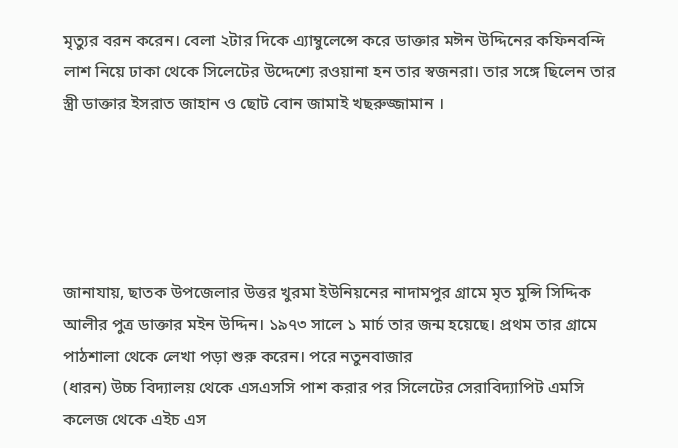মৃত্যুর বরন করেন। বেলা ২টার দিকে এ্যাম্বুলেন্সে করে ডাক্তার মঈন উদ্দিনের কফিনবন্দি লাশ নিয়ে ঢাকা থেকে সিলেটের উদ্দেশ্যে রওয়ানা হন তার স্বজনরা। তার সঙ্গে ছিলেন তার  স্ত্রী ডাক্তার ইসরাত জাহান ও ছোট বোন জামাই খছরুজ্জামান ।





জানাযায়, ছাতক উপজেলার উত্তর খুরমা ইউনিয়নের নাদামপুর গ্রামে মৃত মুন্সি সিদ্দিক আলীর পুত্র ডাক্তার মইন উদ্দিন। ১৯৭৩ সালে ১ মার্চ তার জন্ম হয়েছে। প্রথম তার গ্রামে পাঠশালা থেকে লেখা পড়া শুরু করেন। পরে নতুনবাজার
(ধারন) উচ্চ বিদ্যালয় থেকে এসএসসি পাশ করার পর সিলেটের সেরাবিদ্যাপিট এমসি কলেজ থেকে এইচ এস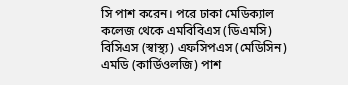সি পাশ করেন। পরে ঢাকা মেডিক্যাল কলেজ থেকে এমবিবিএস (ডিএমসি) বিসিএস (স্বাস্থ্য) এফসিপএস (মেডিসিন) এমডি (কার্ডিওলজি) পাশ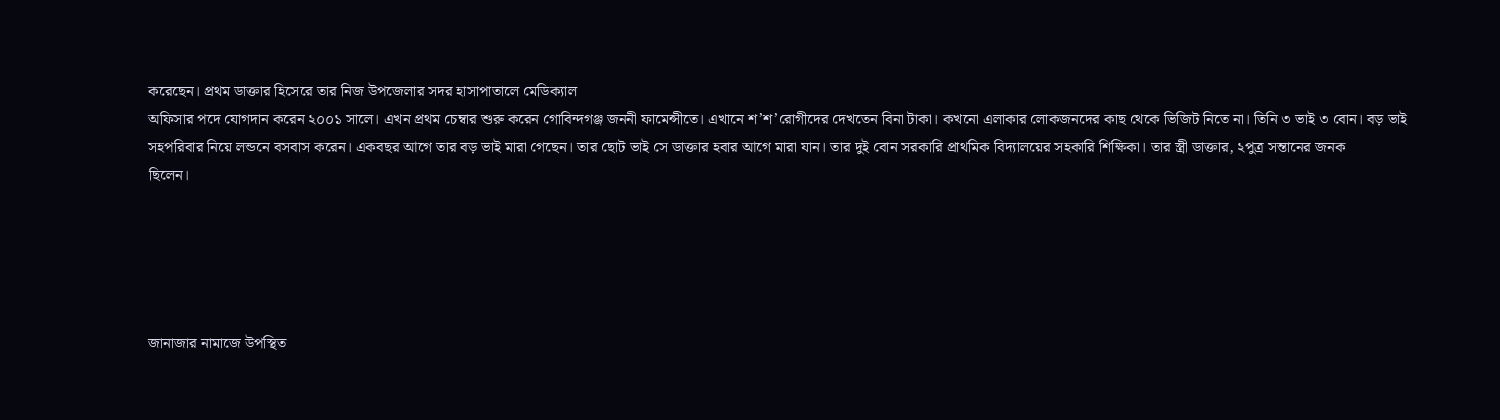করেছেন। প্রথম ডাক্তার হিসেরে তার নিজ উপজেলার সদর হাসাপাতালে মেডিক্যাল
অফিসার পদে যোগদান করেন ২০০১ সালে। এখন প্রথম চেম্বার শুরু করেন গোবিন্দগঞ্জ জননী ফামেন্সীতে। এখানে শ’শ’রোগীদের দেখতেন বিনা টাকা। কখনো এলাকার লোকজনদের কাছ থেকে ভিজিট নিতে না। তিনি ৩ ভাই ৩ বোন। বড় ভাই
সহপরিবার নিয়ে লন্ডনে বসবাস করেন। একবছর আগে তার বড় ভাই মারা গেছেন। তার ছোট ভাই সে ডাক্তার হবার আগে মারা যান। তার দুই বোন সরকারি প্রাথমিক বিদ্যালয়ের সহকারি শিক্ষিকা। তার স্ত্রী ডাক্তার, ২পুত্র সন্তানের জনক
ছিলেন।





জানাজার নামাজে উপস্থিত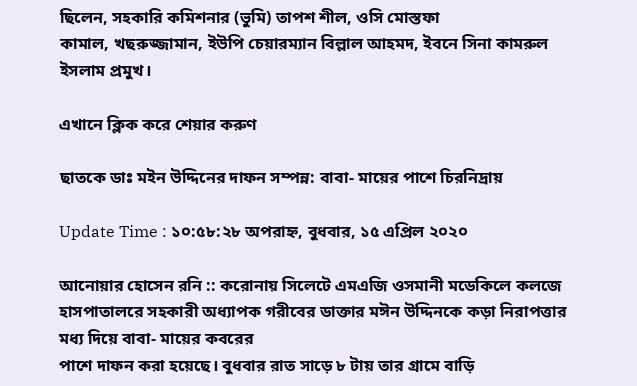ছিলেন, সহকারি কমিশনার (ভুমি) তাপশ শীল, ওসি মোস্তফা
কামাল, খছরুজ্জামান, ইউপি চেয়ারম্যান বিল্লাল আহমদ, ইবনে সিনা কামরুল ইসলাম প্রমুখ।

এখানে ক্লিক করে শেয়ার করুণ

ছাতকে ডাঃ মইন উদ্দিনের দাফন সম্পন্ন: বাবা- মায়ের পাশে চিরনিদ্রায়

Update Time : ১০:৫৮:২৮ অপরাহ্ন, বুধবার, ১৫ এপ্রিল ২০২০

আনোয়ার হোসেন রনি :: করোনায় সিলেটে এমএজি ওসমানী মডেকিলে কলজে হাসপাতালরে সহকারী অধ্যাপক গরীবের ডাক্তার মঈন উদ্দিনকে কড়া নিরাপত্তার মধ্য দিয়ে বাবা- মায়ের কবরের
পাশে দাফন করা হয়েছে। বুধবার রাত সাড়ে ৮ টায় তার গ্রামে বাড়ি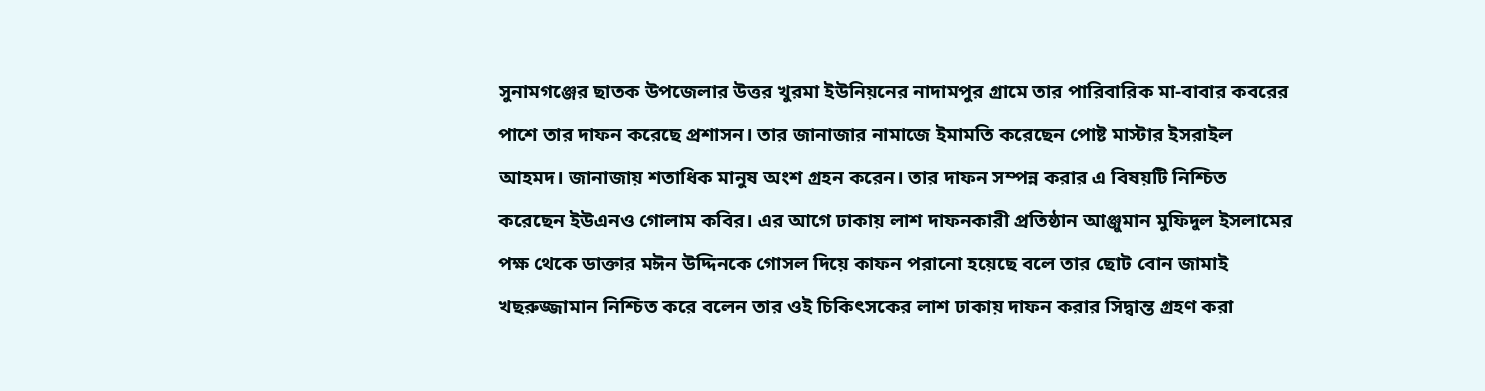সুনামগঞ্জের ছাতক উপজেলার উত্তর খুরমা ইউনিয়নের নাদামপুর গ্রামে তার পারিবারিক মা-বাবার কবরের পাশে তার দাফন করেছে প্রশাসন। তার জানাজার নামাজে ইমামতি করেছেন পোষ্ট মাস্টার ইসরাইল আহমদ। জানাজায় শতাধিক মানুষ অংশ গ্রহন করেন। তার দাফন সম্পন্ন করার এ বিষয়টি নিশ্চিত করেছেন ইউএনও গোলাম কবির। এর আগে ঢাকায় লাশ দাফনকারী প্রতিষ্ঠান আঞ্জুমান মুফিদুল ইসলামের পক্ষ থেকে ডাক্তার মঈন উদ্দিনকে গোসল দিয়ে কাফন পরানো হয়েছে বলে তার ছোট বোন জামাই খছরুজ্জামান নিশ্চিত করে বলেন তার ওই চিকিৎসকের লাশ ঢাকায় দাফন করার সিদ্বান্ত গ্রহণ করা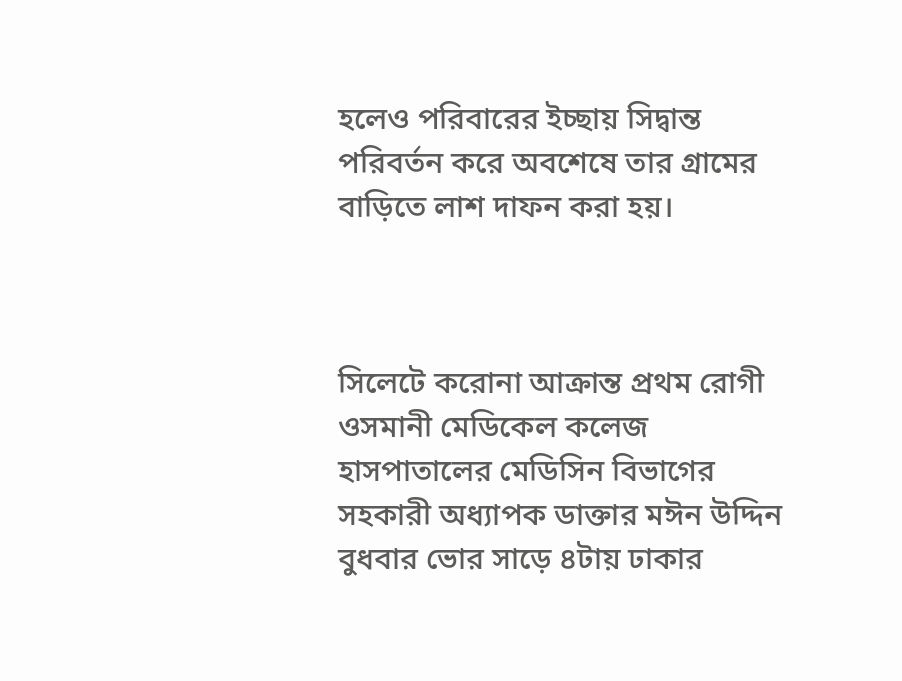হলেও পরিবারের ইচ্ছায় সিদ্বান্ত পরিবর্তন করে অবশেষে তার গ্রামের বাড়িতে লাশ দাফন করা হয়।



সিলেটে করোনা আক্রান্ত প্রথম রোগী ওসমানী মেডিকেল কলেজ হাসপাতালের মেডিসিন বিভাগের সহকারী অধ্যাপক ডাক্তার মঈন উদ্দিন বুধবার ভোর সাড়ে ৪টায় ঢাকার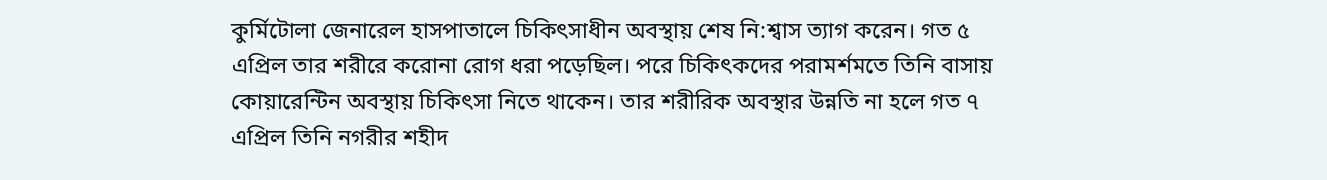কুর্মিটোলা জেনারেল হাসপাতালে চিকিৎসাধীন অবস্থায় শেষ নি:শ্বাস ত্যাগ করেন। গত ৫ এপ্রিল তার শরীরে করোনা রোগ ধরা পড়েছিল। পরে চিকিৎকদের পরামর্শমতে তিনি বাসায় কোয়ারেন্টিন অবস্থায় চিকিৎসা নিতে থাকেন। তার শরীরিক অবস্থার উন্নতি না হলে গত ৭ এপ্রিল তিনি নগরীর শহীদ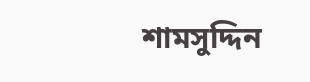শামসুদ্দিন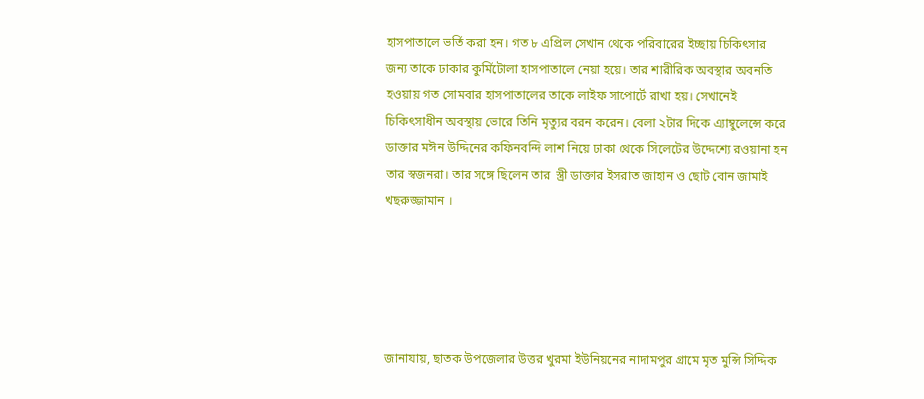হাসপাতালে ভর্তি করা হন। গত ৮ এপ্রিল সেখান থেকে পরিবারের ইচ্ছায় চিকিৎসার জন্য তাকে ঢাকার কুর্মিটোলা হাসপাতালে নেয়া হয়ে। তার শারীরিক অবস্থার অবনতি হওয়ায় গত সোমবার হাসপাতালের তাকে লাইফ সাপোর্টে রাখা হয়। সেখানেই চিকিৎসাধীন অবস্থায় ভোরে তিনি মৃত্যুর বরন করেন। বেলা ২টার দিকে এ্যাম্বুলেন্সে করে ডাক্তার মঈন উদ্দিনের কফিনবন্দি লাশ নিয়ে ঢাকা থেকে সিলেটের উদ্দেশ্যে রওয়ানা হন তার স্বজনরা। তার সঙ্গে ছিলেন তার  স্ত্রী ডাক্তার ইসরাত জাহান ও ছোট বোন জামাই খছরুজ্জামান ।





জানাযায়, ছাতক উপজেলার উত্তর খুরমা ইউনিয়নের নাদামপুর গ্রামে মৃত মুন্সি সিদ্দিক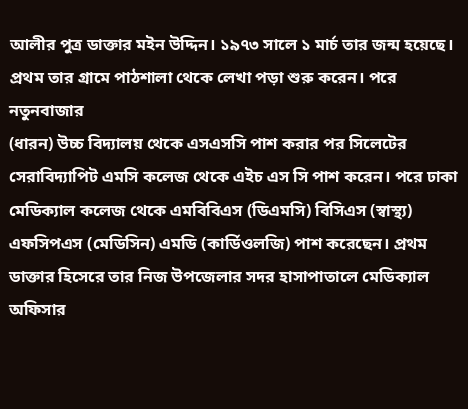আলীর পুত্র ডাক্তার মইন উদ্দিন। ১৯৭৩ সালে ১ মার্চ তার জন্ম হয়েছে। প্রথম তার গ্রামে পাঠশালা থেকে লেখা পড়া শুরু করেন। পরে নতুনবাজার
(ধারন) উচ্চ বিদ্যালয় থেকে এসএসসি পাশ করার পর সিলেটের সেরাবিদ্যাপিট এমসি কলেজ থেকে এইচ এস সি পাশ করেন। পরে ঢাকা মেডিক্যাল কলেজ থেকে এমবিবিএস (ডিএমসি) বিসিএস (স্বাস্থ্য) এফসিপএস (মেডিসিন) এমডি (কার্ডিওলজি) পাশ করেছেন। প্রথম ডাক্তার হিসেরে তার নিজ উপজেলার সদর হাসাপাতালে মেডিক্যাল
অফিসার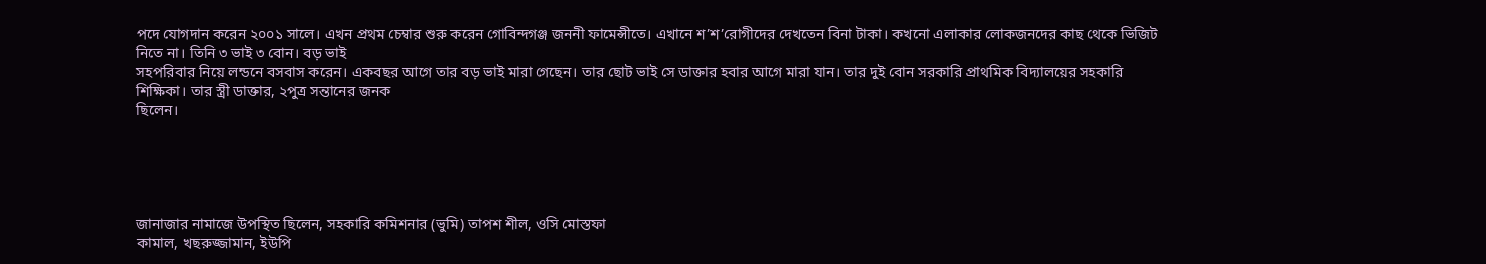পদে যোগদান করেন ২০০১ সালে। এখন প্রথম চেম্বার শুরু করেন গোবিন্দগঞ্জ জননী ফামেন্সীতে। এখানে শ’শ’রোগীদের দেখতেন বিনা টাকা। কখনো এলাকার লোকজনদের কাছ থেকে ভিজিট নিতে না। তিনি ৩ ভাই ৩ বোন। বড় ভাই
সহপরিবার নিয়ে লন্ডনে বসবাস করেন। একবছর আগে তার বড় ভাই মারা গেছেন। তার ছোট ভাই সে ডাক্তার হবার আগে মারা যান। তার দুই বোন সরকারি প্রাথমিক বিদ্যালয়ের সহকারি শিক্ষিকা। তার স্ত্রী ডাক্তার, ২পুত্র সন্তানের জনক
ছিলেন।





জানাজার নামাজে উপস্থিত ছিলেন, সহকারি কমিশনার (ভুমি) তাপশ শীল, ওসি মোস্তফা
কামাল, খছরুজ্জামান, ইউপি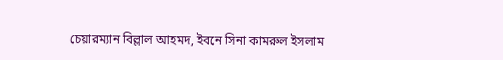চেয়ারম্যান বিল্লাল আহমদ, ইবনে সিনা কামরুল ইসলাম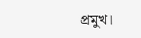প্রমুখ।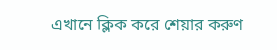এখানে ক্লিক করে শেয়ার করুণ